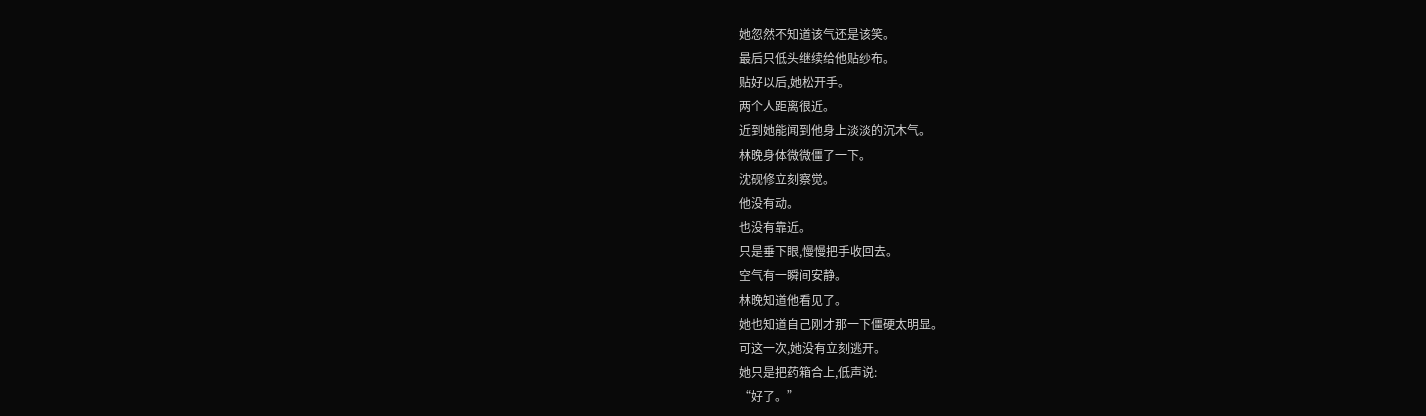她忽然不知道该气还是该笑。
最后只低头继续给他贴纱布。
贴好以后,她松开手。
两个人距离很近。
近到她能闻到他身上淡淡的沉木气。
林晚身体微微僵了一下。
沈砚修立刻察觉。
他没有动。
也没有靠近。
只是垂下眼,慢慢把手收回去。
空气有一瞬间安静。
林晚知道他看见了。
她也知道自己刚才那一下僵硬太明显。
可这一次,她没有立刻逃开。
她只是把药箱合上,低声说:
“好了。”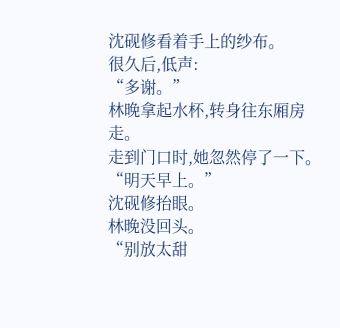沈砚修看着手上的纱布。
很久后,低声:
“多谢。”
林晚拿起水杯,转身往东厢房走。
走到门口时,她忽然停了一下。
“明天早上。”
沈砚修抬眼。
林晚没回头。
“别放太甜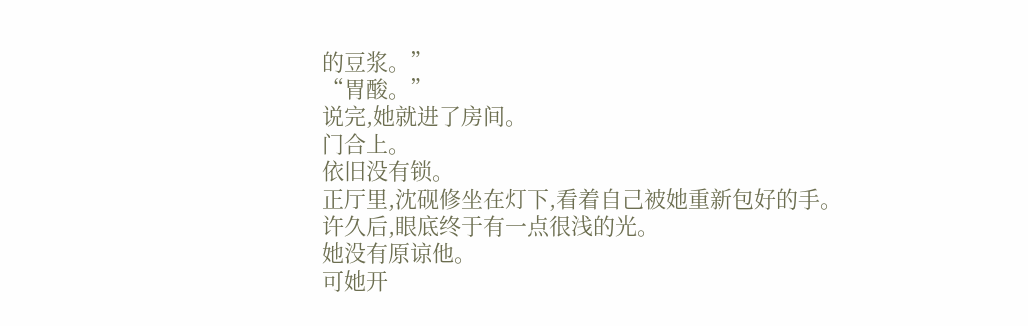的豆浆。”
“胃酸。”
说完,她就进了房间。
门合上。
依旧没有锁。
正厅里,沈砚修坐在灯下,看着自己被她重新包好的手。
许久后,眼底终于有一点很浅的光。
她没有原谅他。
可她开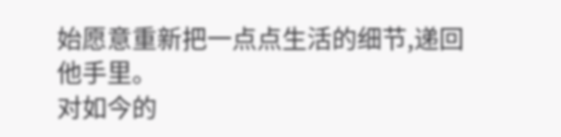始愿意重新把一点点生活的细节,递回他手里。
对如今的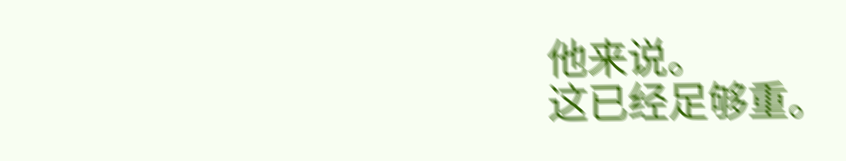他来说。
这已经足够重。